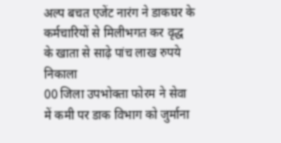अल्प बचत एजेंट नारंग ने डाकघर के कर्मचारियों से मिलीभगत कर वृद्ध के खाता से साढ़े पांच लाख रुपये निकाला
00 जिला उपभोक्ता फोरम ने सेवा में कमी पर डाक विभाग को जुर्माना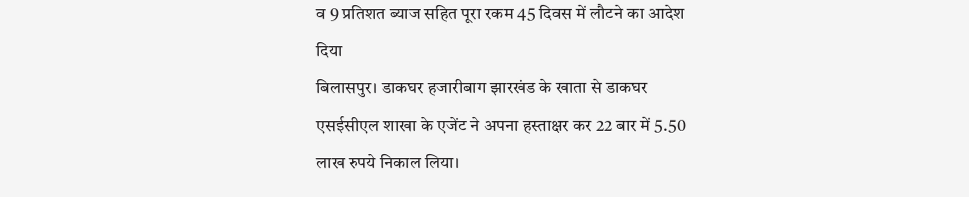व 9 प्रतिशत ब्याज सहित पूरा रकम 45 दिवस में लौटने का आदेश दिया
बिलासपुर। डाकघर हजारीबाग झारखंड के खाता से डाकघर एसईसीएल शाखा के एजेंट ने अपना हस्ताक्षर कर 22 बार में 5.50 लाख रुपये निकाल लिया।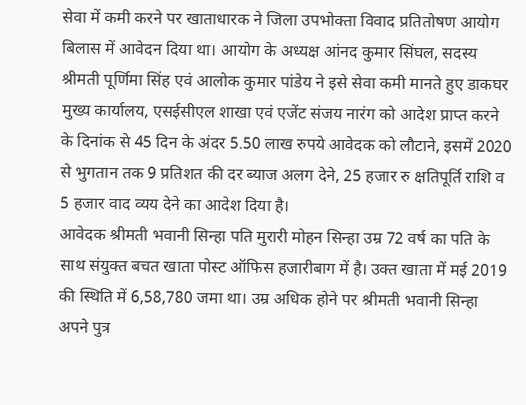सेवा में कमी करने पर खाताधारक ने जिला उपभोक्ता विवाद प्रतितोषण आयोग बिलास में आवेदन दिया था। आयोग के अध्यक्ष आंनद कुमार सिंघल, सदस्य श्रीमती पूर्णिमा सिंह एवं आलोक कुमार पांडेय ने इसे सेवा कमी मानते हुए डाकघर मुख्य कार्यालय, एसईसीएल शाखा एवं एजेंट संजय नारंग को आदेश प्राप्त करने के दिनांक से 45 दिन के अंदर 5.50 लाख रुपये आवेदक को लौटाने, इसमें 2020 से भुगतान तक 9 प्रतिशत की दर ब्याज अलग देने, 25 हजार रु क्षतिपूर्ति राशि व 5 हजार वाद व्यय देने का आदेश दिया है।
आवेदक श्रीमती भवानी सिन्हा पति मुरारी मोहन सिन्हा उम्र 72 वर्ष का पति के साथ संयुक्त बचत खाता पोस्ट ऑफिस हजारीबाग में है। उक्त खाता में मई 2019 की स्थिति में 6,58,780 जमा था। उम्र अधिक होने पर श्रीमती भवानी सिन्हा अपने पुत्र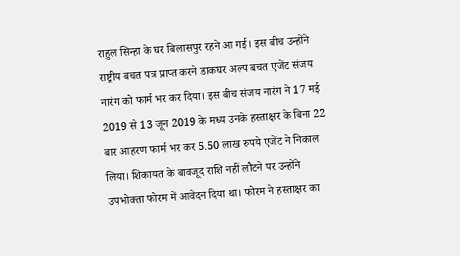राहुल सिन्हा के घर बिलासपुर रहने आ गई। इस बीच उन्होंने राष्ट्रीय बचत पत्र प्राप्त करने डाकघर अल्प बचत एजेंट संजय नारंग को फार्म भर कर दिया। इस बीच संजय नारंग ने 17 मई 2019 से 13 जून 2019 के मध्य उनके हस्ताक्षर के बिना 22 बार आहरण फार्म भर कर 5.50 लाख रुपये एजेंट ने निकाल लिया। शिकायत के बावजूद राशि नहीं लौटने पर उन्होंने उपभोक्ता फोरम में आवेदन दिया था। फोरम ने हस्ताक्षर का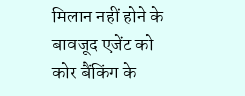मिलान नहीं होने के बावजूद एजेंट को कोर बैंकिंग के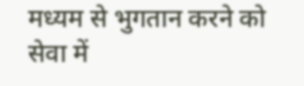मध्यम से भुगतान करने को सेवा में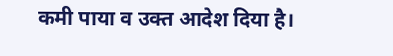कमी पाया व उक्त आदेश दिया है।